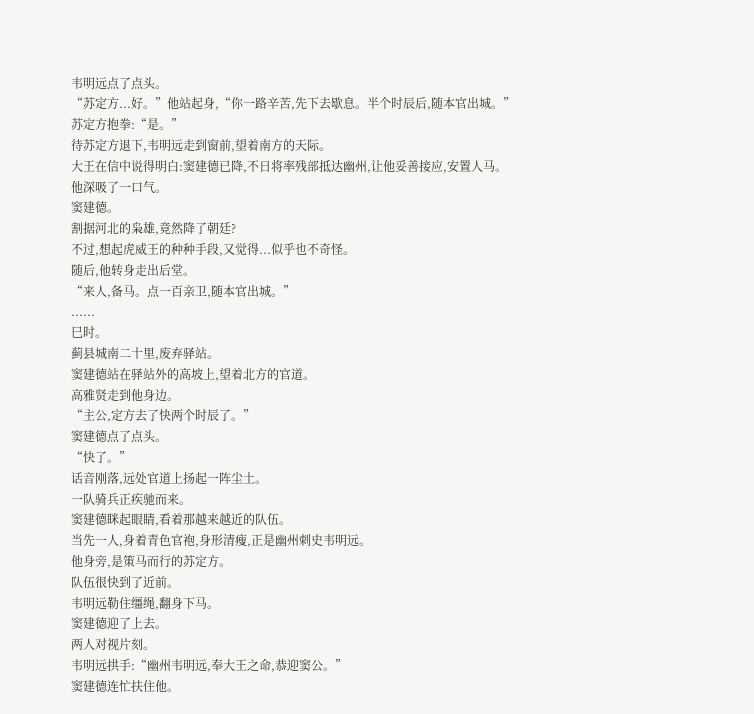韦明远点了点头。
“苏定方...好。”他站起身,“你一路辛苦,先下去歇息。半个时辰后,随本官出城。”
苏定方抱拳:“是。”
待苏定方退下,韦明远走到窗前,望着南方的天际。
大王在信中说得明白:窦建德已降,不日将率残部抵达幽州,让他妥善接应,安置人马。
他深吸了一口气。
窦建德。
割据河北的枭雄,竟然降了朝廷?
不过,想起虎威王的种种手段,又觉得...似乎也不奇怪。
随后,他转身走出后堂。
“来人,备马。点一百亲卫,随本官出城。”
......
巳时。
蓟县城南二十里,废弃驿站。
窦建德站在驿站外的高坡上,望着北方的官道。
高雅贤走到他身边。
“主公,定方去了快两个时辰了。”
窦建德点了点头。
“快了。”
话音刚落,远处官道上扬起一阵尘土。
一队骑兵正疾驰而来。
窦建德眯起眼睛,看着那越来越近的队伍。
当先一人,身着青色官袍,身形清瘦,正是幽州刺史韦明远。
他身旁,是策马而行的苏定方。
队伍很快到了近前。
韦明远勒住缰绳,翻身下马。
窦建德迎了上去。
两人对视片刻。
韦明远拱手:“幽州韦明远,奉大王之命,恭迎窦公。”
窦建德连忙扶住他。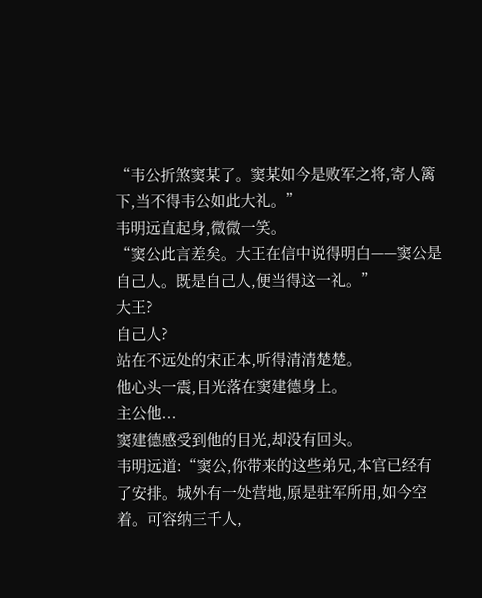“韦公折煞窦某了。窦某如今是败军之将,寄人篱下,当不得韦公如此大礼。”
韦明远直起身,微微一笑。
“窦公此言差矣。大王在信中说得明白——窦公是自己人。既是自己人,便当得这一礼。”
大王?
自己人?
站在不远处的宋正本,听得清清楚楚。
他心头一震,目光落在窦建德身上。
主公他...
窦建德感受到他的目光,却没有回头。
韦明远道:“窦公,你带来的这些弟兄,本官已经有了安排。城外有一处营地,原是驻军所用,如今空着。可容纳三千人,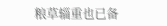粮草辎重也已备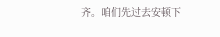齐。咱们先过去安顿下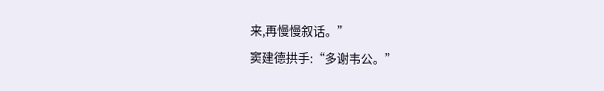来,再慢慢叙话。”
窦建德拱手:“多谢韦公。”